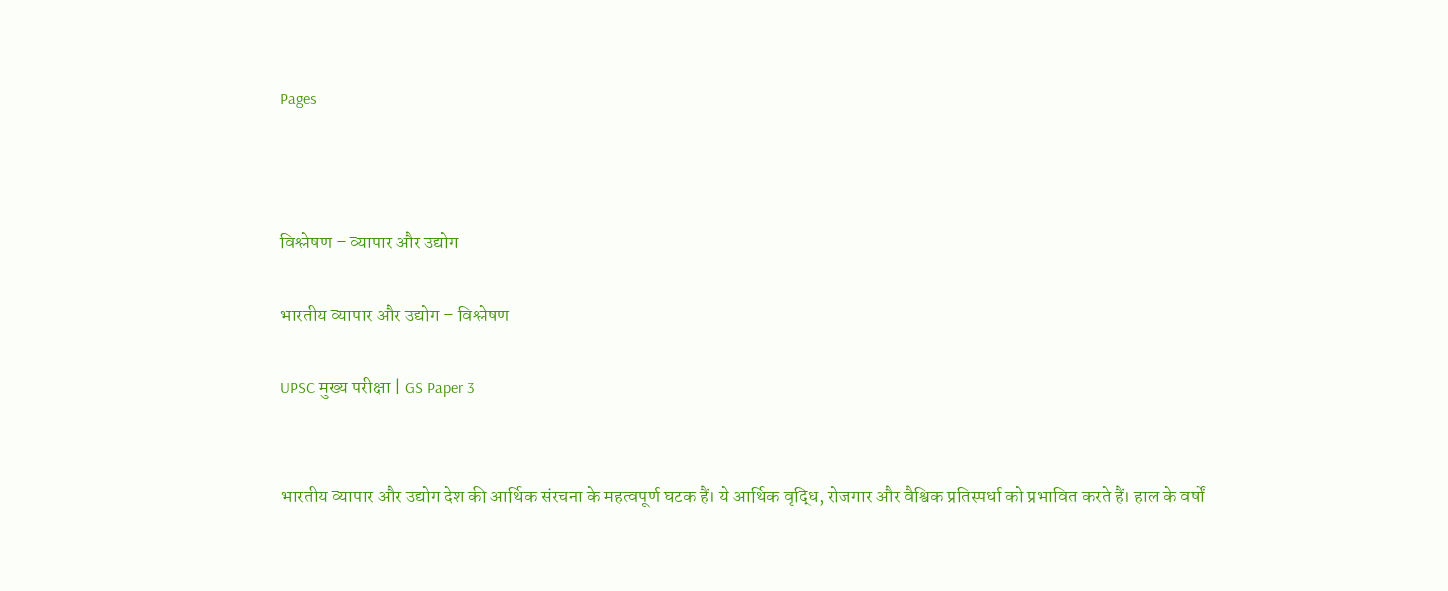Pages



विश्लेषण – व्यापार और उद्योग

भारतीय व्यापार और उद्योग – विश्लेषण

UPSC मुख्य परीक्षा | GS Paper 3


भारतीय व्यापार और उद्योग देश की आर्थिक संरचना के महत्वपूर्ण घटक हैं। ये आर्थिक वृद्धि, रोजगार और वैश्विक प्रतिस्पर्धा को प्रभावित करते हैं। हाल के वर्षों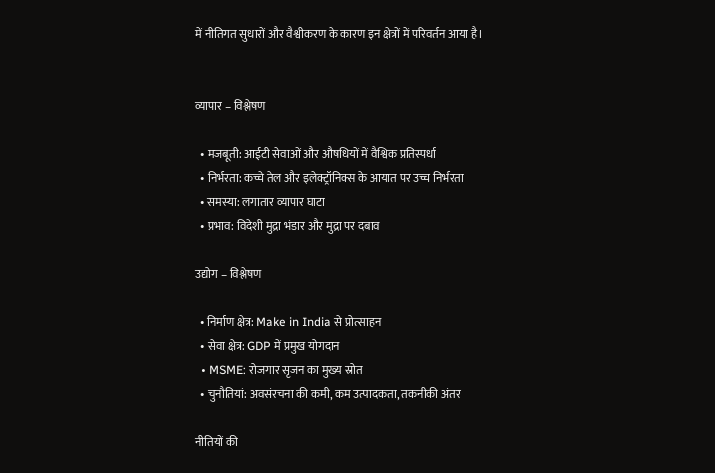में नीतिगत सुधारों और वैश्वीकरण के कारण इन क्षेत्रों में परिवर्तन आया है।


व्यापार – विश्लेषण

  • मजबूती: आईटी सेवाओं और औषधियों में वैश्विक प्रतिस्पर्धा
  • निर्भरता: कच्चे तेल और इलेक्ट्रॉनिक्स के आयात पर उच्च निर्भरता
  • समस्या: लगातार व्यापार घाटा
  • प्रभाव: विदेशी मुद्रा भंडार और मुद्रा पर दबाव

उद्योग – विश्लेषण

  • निर्माण क्षेत्र: Make in India से प्रोत्साहन
  • सेवा क्षेत्र: GDP में प्रमुख योगदान
  • MSME: रोजगार सृजन का मुख्य स्रोत
  • चुनौतियां: अवसंरचना की कमी, कम उत्पादकता, तकनीकी अंतर

नीतियों की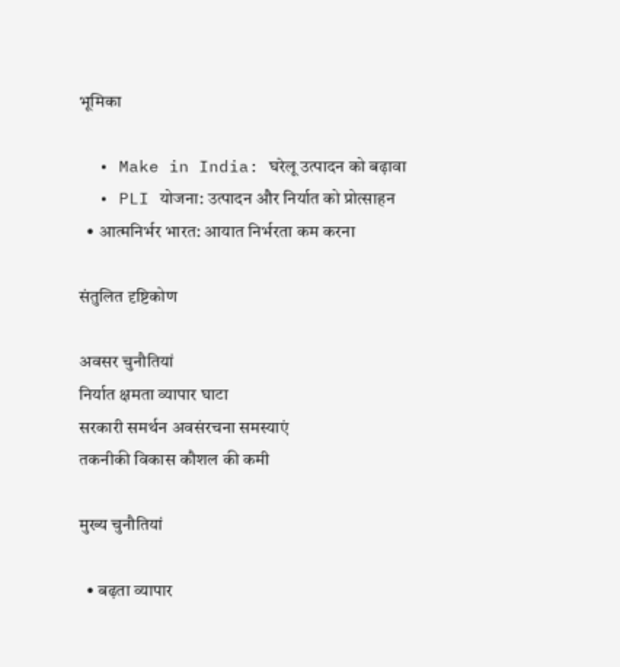भूमिका

  • Make in India: घरेलू उत्पादन को बढ़ावा
  • PLI योजना: उत्पादन और निर्यात को प्रोत्साहन
  • आत्मनिर्भर भारत: आयात निर्भरता कम करना

संतुलित दृष्टिकोण

अवसर चुनौतियां
निर्यात क्षमता व्यापार घाटा
सरकारी समर्थन अवसंरचना समस्याएं
तकनीकी विकास कौशल की कमी

मुख्य चुनौतियां

  • बढ़ता व्यापार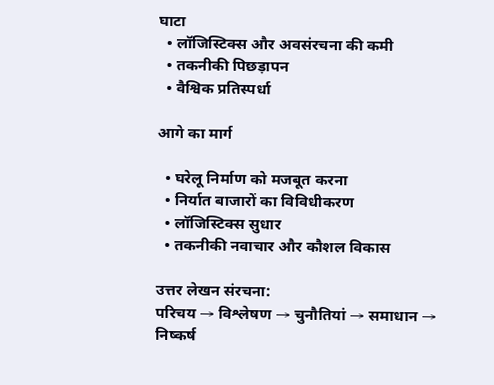घाटा
  • लॉजिस्टिक्स और अवसंरचना की कमी
  • तकनीकी पिछड़ापन
  • वैश्विक प्रतिस्पर्धा

आगे का मार्ग

  • घरेलू निर्माण को मजबूत करना
  • निर्यात बाजारों का विविधीकरण
  • लॉजिस्टिक्स सुधार
  • तकनीकी नवाचार और कौशल विकास

उत्तर लेखन संरचना:
परिचय → विश्लेषण → चुनौतियां → समाधान → निष्कर्ष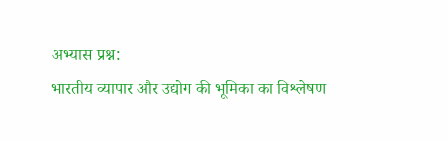अभ्यास प्रश्न:
भारतीय व्यापार और उद्योग की भूमिका का विश्लेषण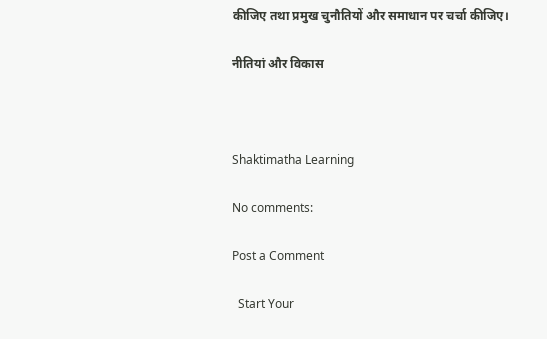कीजिए तथा प्रमुख चुनौतियों और समाधान पर चर्चा कीजिए।

नीतियां और विकास



Shaktimatha Learning

No comments:

Post a Comment

  Start Your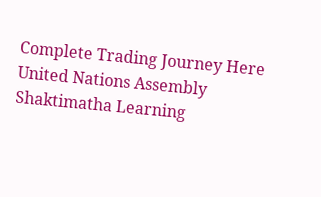Complete Trading Journey Here United Nations Assembly Shaktimatha Learning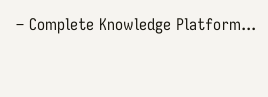– Complete Knowledge Platform...